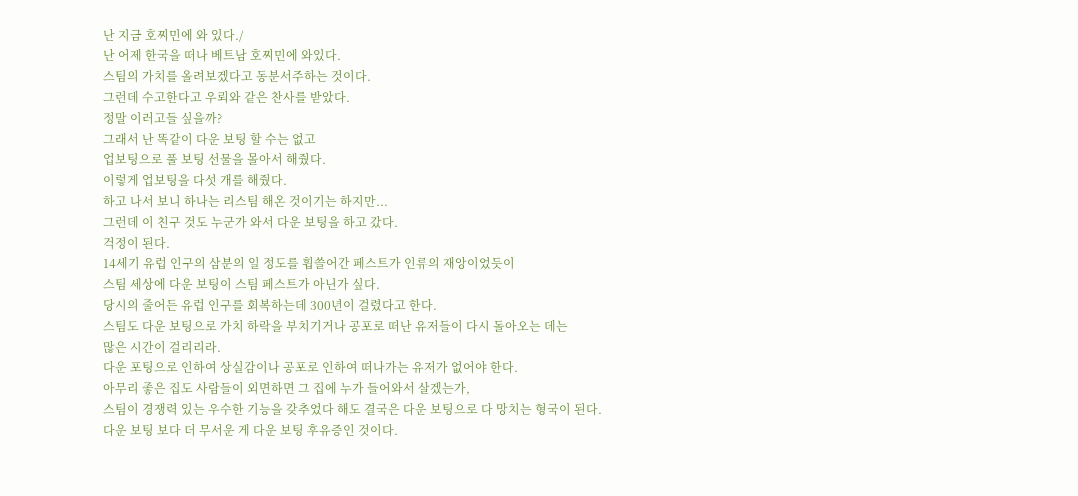난 지금 호찌민에 와 있다./
난 어제 한국을 떠나 베트남 호찌민에 와있다.
스팀의 가치를 올려보겠다고 동분서주하는 것이다.
그런데 수고한다고 우뢰와 같은 찬사를 받았다.
정말 이러고들 싶을까?
그래서 난 똑같이 다운 보팅 할 수는 없고
업보팅으로 풀 보팅 선물을 몰아서 해줬다.
이렇게 업보팅을 다섯 개를 해줬다.
하고 나서 보니 하나는 리스팀 해온 것이기는 하지만...
그런데 이 친구 것도 누군가 와서 다운 보팅을 하고 갔다.
걱정이 된다.
14세기 유럽 인구의 삼분의 일 정도를 휩쓸어간 페스트가 인류의 재앙이었듯이
스팀 세상에 다운 보팅이 스팀 페스트가 아닌가 싶다.
당시의 줄어든 유럽 인구를 회복하는데 300년이 걸렸다고 한다.
스팀도 다운 보팅으로 가치 하락을 부치기거나 공포로 떠난 유저들이 다시 돌아오는 데는
많은 시간이 걸리리라.
다운 포팅으로 인하여 상실감이나 공포로 인하여 떠나가는 유저가 없어야 한다.
아무리 좋은 집도 사람들이 외면하면 그 집에 누가 들어와서 살겠는가,
스팀이 경쟁력 있는 우수한 기능을 갖추었다 해도 결국은 다운 보팅으로 다 망치는 형국이 된다.
다운 보팅 보다 더 무서운 게 다운 보팅 후유증인 것이다.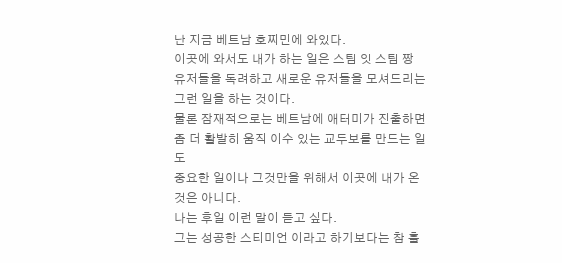난 지금 베트남 호찌민에 와있다.
이곳에 와서도 내가 하는 일은 스팀 잇 스팀 짱 유저들을 독려하고 새로운 유저들을 모셔드리는
그런 일을 하는 것이다.
물론 잠재적으로는 베트남에 애터미가 진출하면 좀 더 활발히 움직 이수 있는 교두보를 만드는 일도
중요한 일이나 그것만을 위해서 이곳에 내가 온 것은 아니다.
나는 후일 이런 말이 듣고 싶다.
그는 성공한 스티미언 이라고 하기보다는 참 훌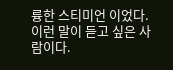륭한 스티미언 이었다.
이런 말이 듣고 싶은 사람이다.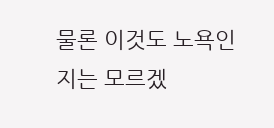물론 이것도 노욕인지는 모르겠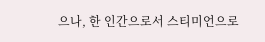으나, 한 인간으로서 스티미언으로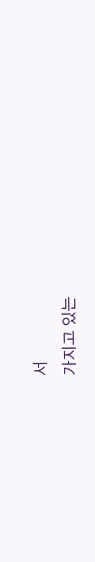서
가지고 있는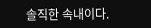솔직한 속내이다.